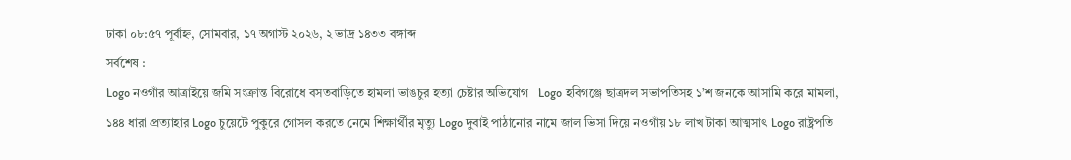ঢাকা ০৮:৫৭ পূর্বাহ্ন, সোমবার, ১৭ অগাস্ট ২০২৬, ২ ভাদ্র ১৪৩৩ বঙ্গাব্দ
সর্বশেষ :
Logo নওগাঁর আত্রাইয়ে জমি সংক্রান্ত বিরোধে বসতবাড়িতে হামলা ভাঙচুর হত্যা চেষ্টার অভিযোগ   Logo হবিগঞ্জে ছাত্রদল সভাপতিসহ ১’শ জনকে আসামি করে মামলা, ১৪৪ ধারা প্রত্যাহার Logo চুয়েটে পুকুরে গোসল করতে নেমে শিক্ষার্থীর মৃত্যু Logo দুবাই পাঠানোর নামে জাল ভিসা দিয়ে নওগাঁয় ১৮ লাখ টাকা আত্মসাৎ Logo রাষ্ট্রপতি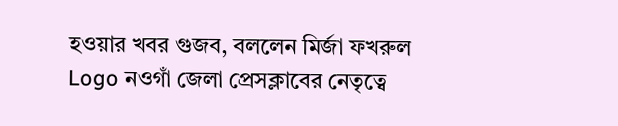হওয়ার খবর গুজব, বললেন মির্জা ফখরুল Logo নওগাঁ জেলা প্রেসক্লাবের নেতৃত্বে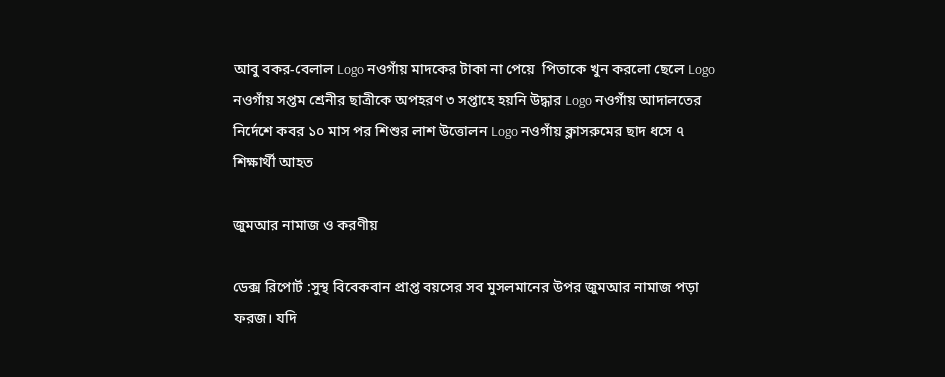আবু বকর-বেলাল Logo নওগাঁয় মাদকের টাকা না পেয়ে  পিতাকে খুন করলো ছেলে Logo নওগাঁয় সপ্তম শ্রেনীর ছাত্রীকে অপহরণ ৩ সপ্তাহে হয়নি উদ্ধার Logo নওগাঁয় আদালতের নির্দেশে কবর ১০ মাস পর শিশুর লাশ উত্তোলন Logo নওগাঁয় ক্লাসরুমের ছাদ ধসে ৭ শিক্ষার্থী আহত

জুমআর নামাজ ও করণীয়

ডেক্স রিপোর্ট :সুস্থ বিবেকবান প্রাপ্ত বয়সের সব মুসলমানের উপর জুমআর নামাজ পড়া ফরজ। যদি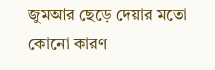জুমআর ছেড়ে দেয়ার মতো কোনো কারণ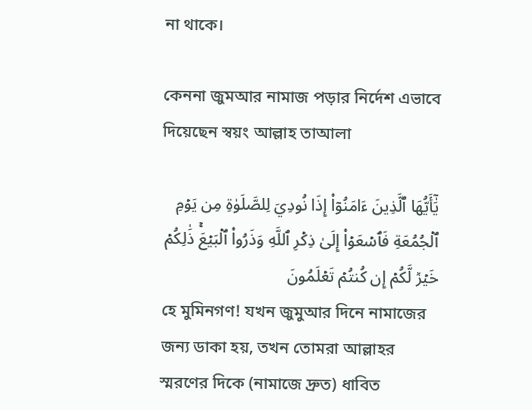না থাকে।

কেননা জুমআর নামাজ পড়ার নির্দেশ এভাবে দিয়েছেন স্বয়ং আল্লাহ তাআলা

يَٰٓأَيُّهَا ٱلَّذِينَ ءَامَنُوٓاْ إِذَا نُودِيَ لِلصَّلَوٰةِ مِن يَوۡمِ ٱلۡجُمُعَةِ فَٱسۡعَوۡاْ إِلَىٰ ذِكۡرِ ٱللَّهِ وَذَرُواْ ٱلۡبَيۡعَۚ ذَٰلِكُمۡ خَيۡرٞ لَّكُمۡ إِن كُنتُمۡ تَعۡلَمُونَ
হে মুমিনগণ! যখন জুমুআর দিনে নামাজের জন্য ডাকা হয়, তখন তোমরা আল্লাহর স্মরণের দিকে (নামাজে দ্রুত) ধাবিত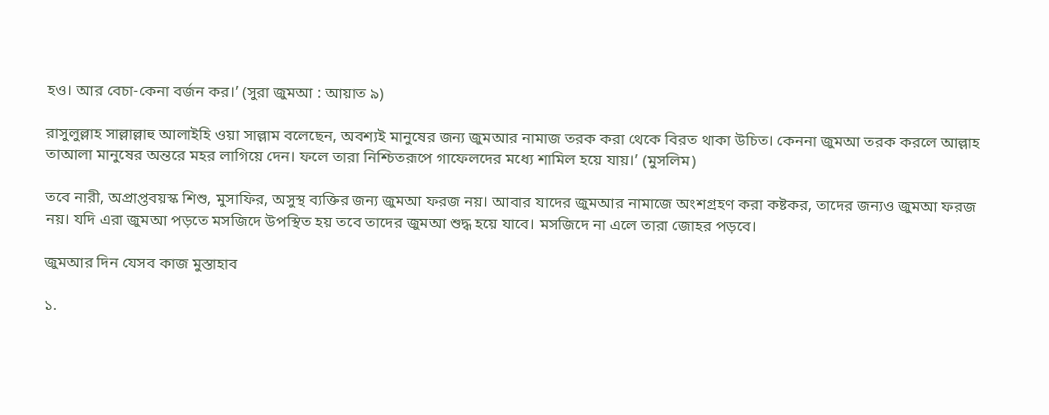হও। আর বেচা-কেনা বর্জন কর।’ (সুরা জুমআ : আয়াত ৯)

রাসুলুল্লাহ সাল্লাল্লাহু আলাইহি ওয়া সাল্লাম বলেছেন, অবশ্যই মানুষের জন্য জুমআর নামাজ তরক করা থেকে বিরত থাকা উচিত। কেননা জুমআ তরক করলে আল্লাহ তাআলা মানুষের অন্তরে মহর লাগিয়ে দেন। ফলে তারা নিশ্চিতরূপে গাফেলদের মধ্যে শামিল হয়ে যায়।’ (মুসলিম)

তবে নারী, অপ্রাপ্তবয়স্ক শিশু, মুসাফির, অসুস্থ ব্যক্তির জন্য জুমআ ফরজ নয়। আবার যাদের জুমআর নামাজে অংশগ্রহণ করা কষ্টকর, তাদের জন্যও জুমআ ফরজ নয়। যদি এরা জুমআ পড়তে মসজিদে উপস্থিত হয় তবে তাদের জুমআ শুদ্ধ হয়ে যাবে। মসজিদে না এলে তারা জোহর পড়বে।

জুমআর দিন যেসব কাজ মুস্তাহাব

১.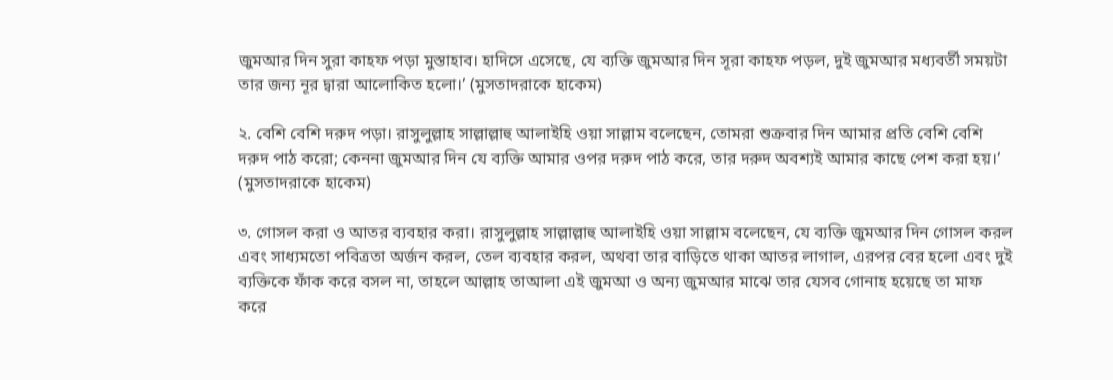জুমআর দিন সুরা কাহফ পড়া মুস্তাহাব। হাদিসে এসেছে, যে ব্যক্তি জুমআর দিন সূরা কাহফ পড়ল, দুই জুমআর মধ্যবর্তী সময়টা তার জন্য নূর দ্বারা আলোকিত হলো।’ (মুসতাদরাকে হাকেম)

২. বেশি বেশি দরুদ পড়া। রাসুলুল্লাহ সাল্লাল্লাহু আলাইহি ওয়া সাল্লাম বলেছেন, তোমরা শুক্রবার দিন আমার প্রতি বেশি বেশি দরুদ পাঠ করো; কেননা জুমআর দিন যে ব্যক্তি আমার ওপর দরুদ পাঠ করে, তার দরুদ অবশ্যই আমার কাছে পেশ করা হয়।’ (মুসতাদরাকে হাকেম)

৩. গোসল করা ও আতর ব্যবহার করা। রাসুলুল্লাহ সাল্লাল্লাহু আলাইহি ওয়া সাল্লাম বলেছেন, যে ব্যক্তি জুমআর দিন গোসল করল এবং সাধ্যমতো পবিত্রতা অর্জন করল, তেল ব্যবহার করল, অথবা তার বাড়িতে থাকা আতর লাগাল, এরপর বের হলো এবং দুই ব্যক্তিকে ফাঁক করে বসল না, তাহলে আল্লাহ তাআলা এই জুমআ ও অন্য জুমআর মাঝে তার যেসব গোনাহ হয়েছে তা মাফ করে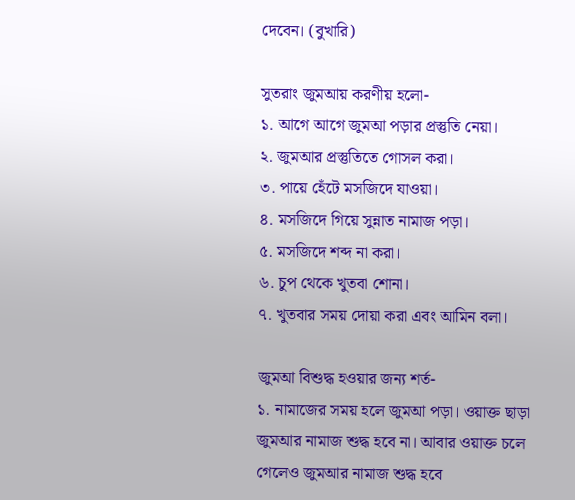দেবেন। (বুখারি)

সুতরাং জুমআয় করণীয় হলো-
১. আগে আগে জুমআ পড়ার প্রস্তুতি নেয়া।
২. জুমআর প্রস্তুতিতে গোসল করা।
৩. পায়ে হেঁটে মসজিদে যাওয়া।
৪. মসজিদে গিয়ে সুন্নাত নামাজ পড়া।
৫. মসজিদে শব্দ না করা।
৬. চুপ থেকে খুতবা শোনা।
৭. খুতবার সময় দোয়া করা এবং আমিন বলা।

জুমআ বিশুদ্ধ হওয়ার জন্য শর্ত-
১. নামাজের সময় হলে জুমআ পড়া। ওয়াক্ত ছাড়া জুমআর নামাজ শুদ্ধ হবে না। আবার ওয়াক্ত চলে গেলেও জুমআর নামাজ শুদ্ধ হবে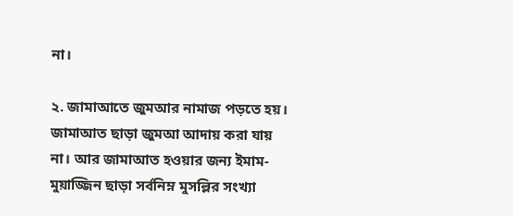না।

২. জামাআতে জুমআর নামাজ পড়তে হয়। জামাআত ছাড়া জুমআ আদায় করা যায় না। আর জামাআত হওয়ার জন্য ইমাম-মুয়াজ্জিন ছাড়া সর্বনিম্ন মুসল্লির সংখ্যা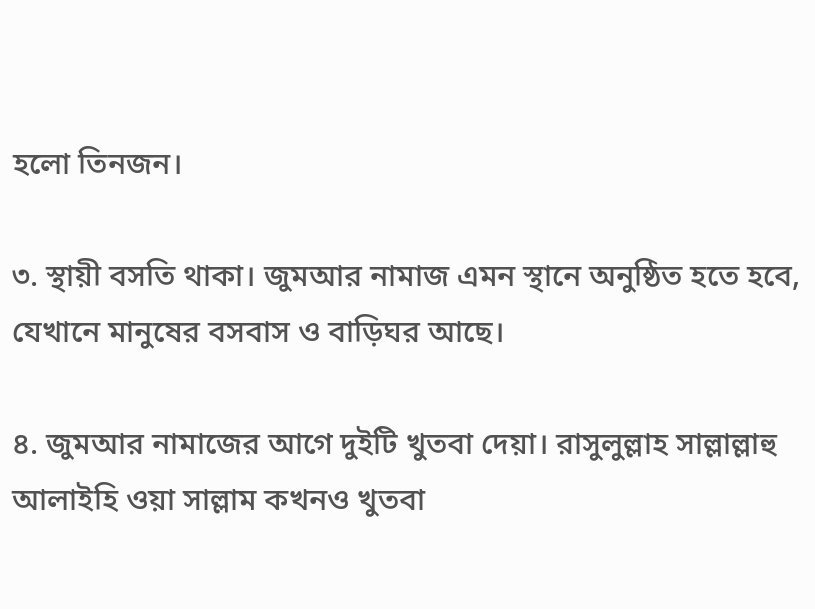হলো তিনজন।

৩. স্থায়ী বসতি থাকা। জুমআর নামাজ এমন স্থানে অনুষ্ঠিত হতে হবে, যেখানে মানুষের বসবাস ও বাড়িঘর আছে।

৪. জুমআর নামাজের আগে দুইটি খুতবা দেয়া। রাসুলুল্লাহ সাল্লাল্লাহু আলাইহি ওয়া সাল্লাম কখনও খুতবা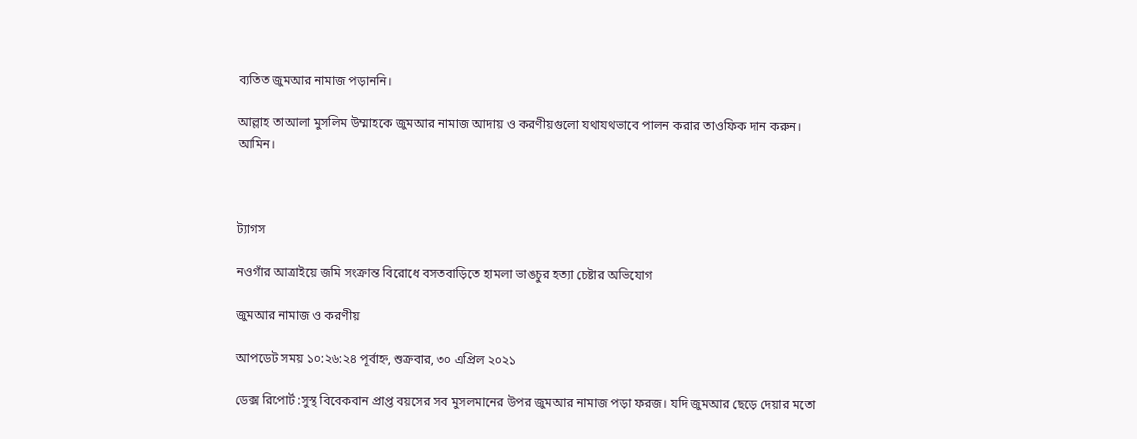ব্যতিত জুমআর নামাজ পড়াননি।

আল্লাহ তাআলা মুসলিম উম্মাহকে জুমআর নামাজ আদায় ও করণীয়গুলো যথাযথভাবে পালন করার তাওফিক দান করুন। আমিন।



ট্যাগস

নওগাঁর আত্রাইয়ে জমি সংক্রান্ত বিরোধে বসতবাড়িতে হামলা ভাঙচুর হত্যা চেষ্টার অভিযোগ

জুমআর নামাজ ও করণীয়

আপডেট সময় ১০:২৬:২৪ পূর্বাহ্ন, শুক্রবার, ৩০ এপ্রিল ২০২১

ডেক্স রিপোর্ট :সুস্থ বিবেকবান প্রাপ্ত বয়সের সব মুসলমানের উপর জুমআর নামাজ পড়া ফরজ। যদি জুমআর ছেড়ে দেয়ার মতো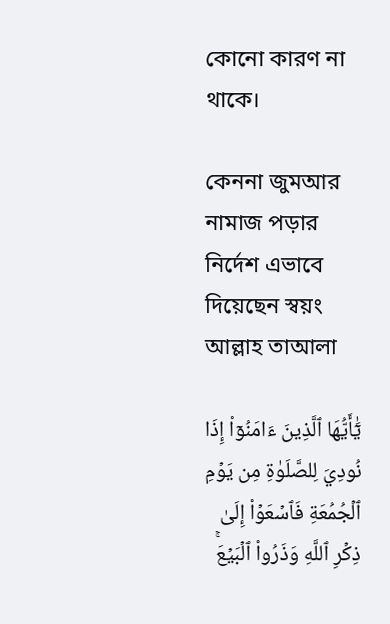কোনো কারণ না থাকে।

কেননা জুমআর নামাজ পড়ার নির্দেশ এভাবে দিয়েছেন স্বয়ং আল্লাহ তাআলা

يَٰٓأَيُّهَا ٱلَّذِينَ ءَامَنُوٓاْ إِذَا نُودِيَ لِلصَّلَوٰةِ مِن يَوۡمِ ٱلۡجُمُعَةِ فَٱسۡعَوۡاْ إِلَىٰ ذِكۡرِ ٱللَّهِ وَذَرُواْ ٱلۡبَيۡعَۚ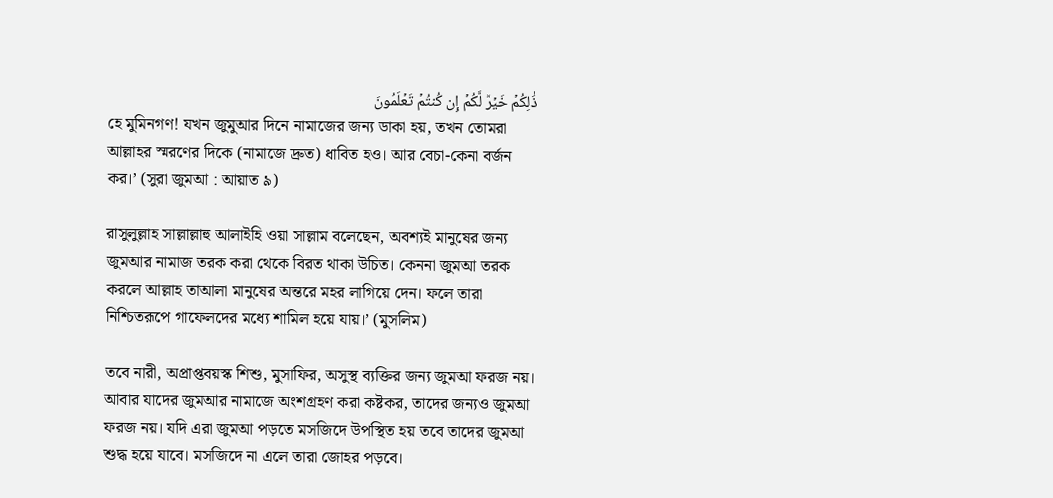ذَٰلِكُمۡ خَيۡرٞ لَّكُمۡ إِن كُنتُمۡ تَعۡلَمُونَ
হে মুমিনগণ! যখন জুমুআর দিনে নামাজের জন্য ডাকা হয়, তখন তোমরা আল্লাহর স্মরণের দিকে (নামাজে দ্রুত) ধাবিত হও। আর বেচা-কেনা বর্জন কর।’ (সুরা জুমআ : আয়াত ৯)

রাসুলুল্লাহ সাল্লাল্লাহু আলাইহি ওয়া সাল্লাম বলেছেন, অবশ্যই মানুষের জন্য জুমআর নামাজ তরক করা থেকে বিরত থাকা উচিত। কেননা জুমআ তরক করলে আল্লাহ তাআলা মানুষের অন্তরে মহর লাগিয়ে দেন। ফলে তারা নিশ্চিতরূপে গাফেলদের মধ্যে শামিল হয়ে যায়।’ (মুসলিম)

তবে নারী, অপ্রাপ্তবয়স্ক শিশু, মুসাফির, অসুস্থ ব্যক্তির জন্য জুমআ ফরজ নয়। আবার যাদের জুমআর নামাজে অংশগ্রহণ করা কষ্টকর, তাদের জন্যও জুমআ ফরজ নয়। যদি এরা জুমআ পড়তে মসজিদে উপস্থিত হয় তবে তাদের জুমআ শুদ্ধ হয়ে যাবে। মসজিদে না এলে তারা জোহর পড়বে।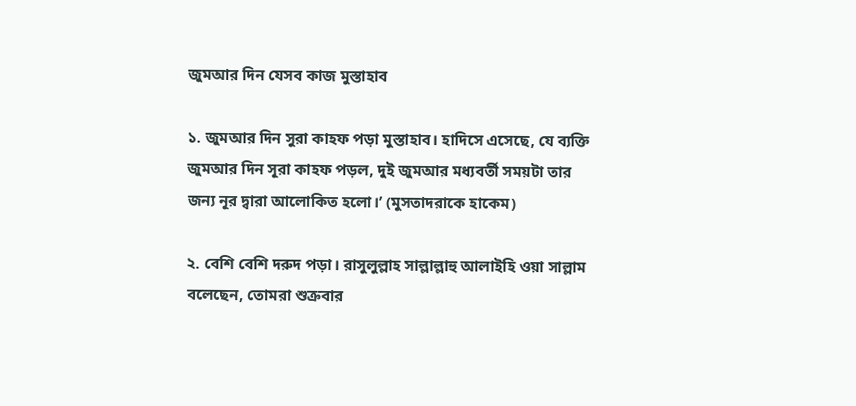জুমআর দিন যেসব কাজ মুস্তাহাব

১. জুমআর দিন সুরা কাহফ পড়া মুস্তাহাব। হাদিসে এসেছে, যে ব্যক্তি জুমআর দিন সূরা কাহফ পড়ল, দুই জুমআর মধ্যবর্তী সময়টা তার জন্য নূর দ্বারা আলোকিত হলো।’ (মুসতাদরাকে হাকেম)

২. বেশি বেশি দরুদ পড়া। রাসুলুল্লাহ সাল্লাল্লাহু আলাইহি ওয়া সাল্লাম বলেছেন, তোমরা শুক্রবার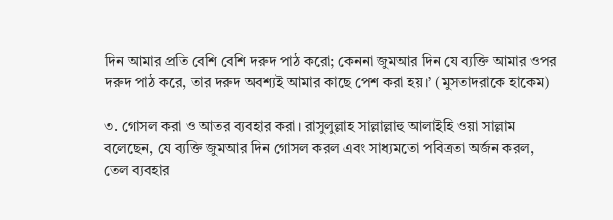দিন আমার প্রতি বেশি বেশি দরুদ পাঠ করো; কেননা জুমআর দিন যে ব্যক্তি আমার ওপর দরুদ পাঠ করে, তার দরুদ অবশ্যই আমার কাছে পেশ করা হয়।’ (মুসতাদরাকে হাকেম)

৩. গোসল করা ও আতর ব্যবহার করা। রাসুলুল্লাহ সাল্লাল্লাহু আলাইহি ওয়া সাল্লাম বলেছেন, যে ব্যক্তি জুমআর দিন গোসল করল এবং সাধ্যমতো পবিত্রতা অর্জন করল, তেল ব্যবহার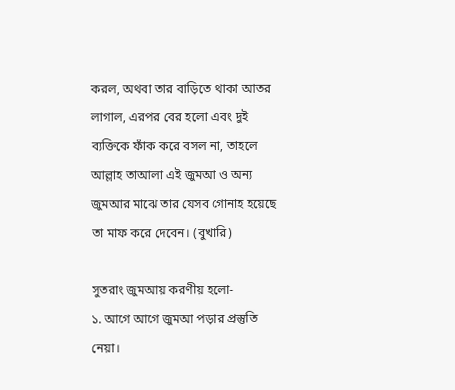করল, অথবা তার বাড়িতে থাকা আতর লাগাল, এরপর বের হলো এবং দুই ব্যক্তিকে ফাঁক করে বসল না, তাহলে আল্লাহ তাআলা এই জুমআ ও অন্য জুমআর মাঝে তার যেসব গোনাহ হয়েছে তা মাফ করে দেবেন। (বুখারি)

সুতরাং জুমআয় করণীয় হলো-
১. আগে আগে জুমআ পড়ার প্রস্তুতি নেয়া।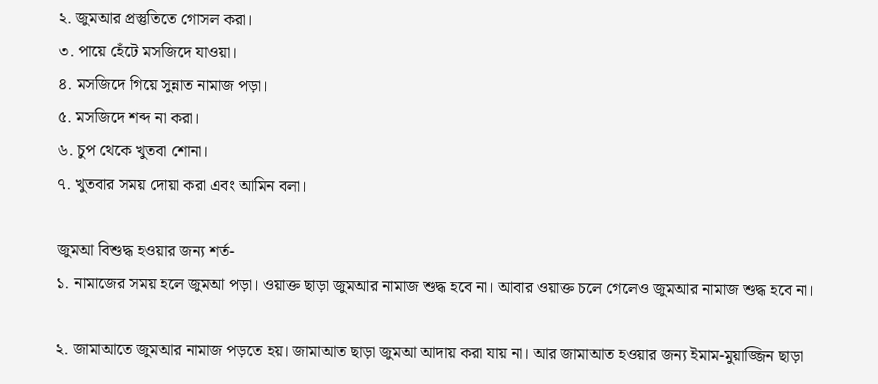২. জুমআর প্রস্তুতিতে গোসল করা।
৩. পায়ে হেঁটে মসজিদে যাওয়া।
৪. মসজিদে গিয়ে সুন্নাত নামাজ পড়া।
৫. মসজিদে শব্দ না করা।
৬. চুপ থেকে খুতবা শোনা।
৭. খুতবার সময় দোয়া করা এবং আমিন বলা।

জুমআ বিশুদ্ধ হওয়ার জন্য শর্ত-
১. নামাজের সময় হলে জুমআ পড়া। ওয়াক্ত ছাড়া জুমআর নামাজ শুদ্ধ হবে না। আবার ওয়াক্ত চলে গেলেও জুমআর নামাজ শুদ্ধ হবে না।

২. জামাআতে জুমআর নামাজ পড়তে হয়। জামাআত ছাড়া জুমআ আদায় করা যায় না। আর জামাআত হওয়ার জন্য ইমাম-মুয়াজ্জিন ছাড়া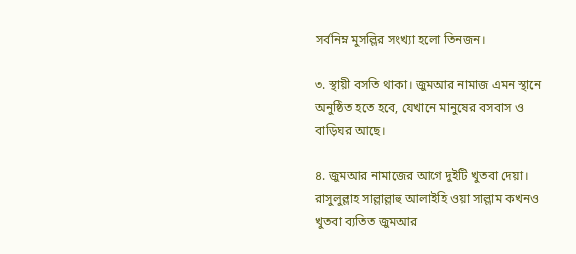সর্বনিম্ন মুসল্লির সংখ্যা হলো তিনজন।

৩. স্থায়ী বসতি থাকা। জুমআর নামাজ এমন স্থানে অনুষ্ঠিত হতে হবে, যেখানে মানুষের বসবাস ও বাড়িঘর আছে।

৪. জুমআর নামাজের আগে দুইটি খুতবা দেয়া। রাসুলুল্লাহ সাল্লাল্লাহু আলাইহি ওয়া সাল্লাম কখনও খুতবা ব্যতিত জুমআর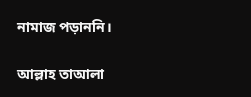নামাজ পড়াননি।

আল্লাহ তাআলা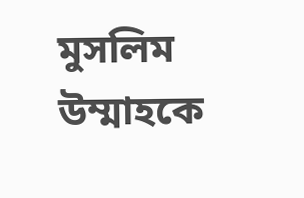মুসলিম উম্মাহকে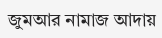জুমআর নামাজ আদায়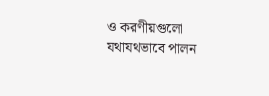ও করণীয়গুলো যথাযথভাবে পালন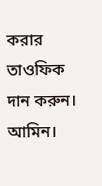করার তাওফিক দান করুন। আমিন।